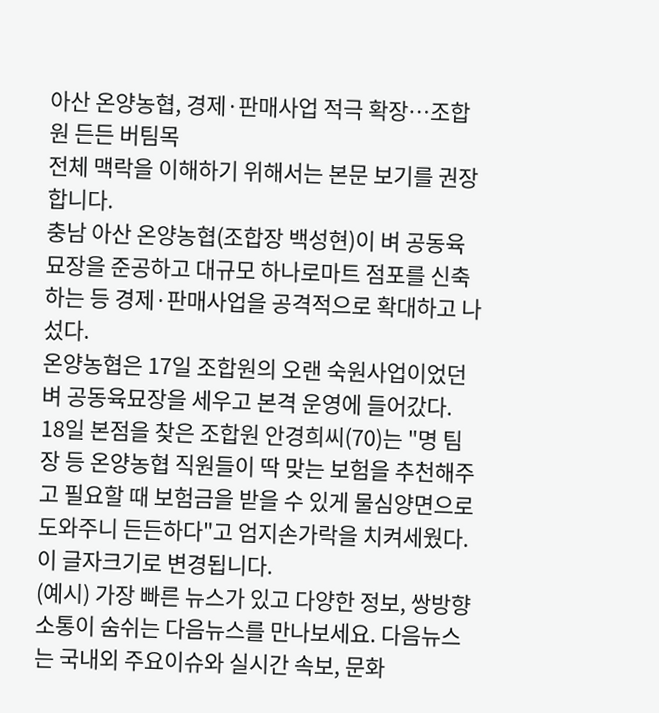아산 온양농협, 경제·판매사업 적극 확장…조합원 든든 버팀목
전체 맥락을 이해하기 위해서는 본문 보기를 권장합니다.
충남 아산 온양농협(조합장 백성현)이 벼 공동육묘장을 준공하고 대규모 하나로마트 점포를 신축하는 등 경제·판매사업을 공격적으로 확대하고 나섰다.
온양농협은 17일 조합원의 오랜 숙원사업이었던 벼 공동육묘장을 세우고 본격 운영에 들어갔다.
18일 본점을 찾은 조합원 안경희씨(70)는 "명 팀장 등 온양농협 직원들이 딱 맞는 보험을 추천해주고 필요할 때 보험금을 받을 수 있게 물심양면으로 도와주니 든든하다"고 엄지손가락을 치켜세웠다.
이 글자크기로 변경됩니다.
(예시) 가장 빠른 뉴스가 있고 다양한 정보, 쌍방향 소통이 숨쉬는 다음뉴스를 만나보세요. 다음뉴스는 국내외 주요이슈와 실시간 속보, 문화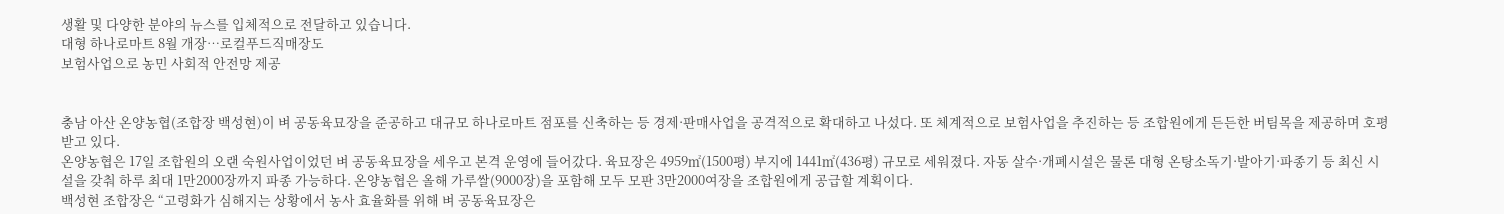생활 및 다양한 분야의 뉴스를 입체적으로 전달하고 있습니다.
대형 하나로마트 8월 개장…로컬푸드직매장도
보험사업으로 농민 사회적 안전망 제공


충남 아산 온양농협(조합장 백성현)이 벼 공동육묘장을 준공하고 대규모 하나로마트 점포를 신축하는 등 경제·판매사업을 공격적으로 확대하고 나섰다. 또 체계적으로 보험사업을 추진하는 등 조합원에게 든든한 버팀목을 제공하며 호평받고 있다.
온양농협은 17일 조합원의 오랜 숙원사업이었던 벼 공동육묘장을 세우고 본격 운영에 들어갔다. 육묘장은 4959㎡(1500평) 부지에 1441㎡(436평) 규모로 세워졌다. 자동 살수·개폐시설은 물론 대형 온탕소독기·발아기·파종기 등 최신 시설을 갖춰 하루 최대 1만2000장까지 파종 가능하다. 온양농협은 올해 가루쌀(9000장)을 포함해 모두 모판 3만2000여장을 조합원에게 공급할 계획이다.
백성현 조합장은 “고령화가 심해지는 상황에서 농사 효율화를 위해 벼 공동육묘장은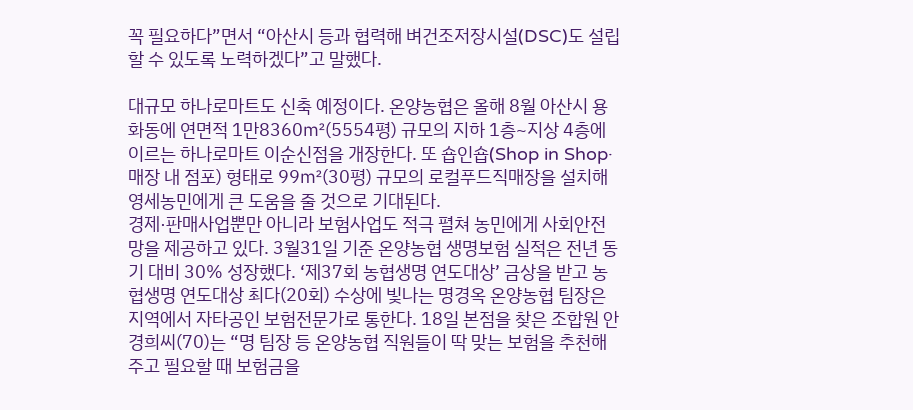꼭 필요하다”면서 “아산시 등과 협력해 벼건조저장시설(DSC)도 설립할 수 있도록 노력하겠다”고 말했다.

대규모 하나로마트도 신축 예정이다. 온양농협은 올해 8월 아산시 용화동에 연면적 1만8360㎡(5554평) 규모의 지하 1층~지상 4층에 이르는 하나로마트 이순신점을 개장한다. 또 숍인숍(Shop in Shop·매장 내 점포) 형태로 99㎡(30평) 규모의 로컬푸드직매장을 설치해 영세농민에게 큰 도움을 줄 것으로 기대된다.
경제·판매사업뿐만 아니라 보험사업도 적극 펼쳐 농민에게 사회안전망을 제공하고 있다. 3월31일 기준 온양농협 생명보험 실적은 전년 동기 대비 30% 성장했다. ‘제37회 농협생명 연도대상’ 금상을 받고 농협생명 연도대상 최다(20회) 수상에 빛나는 명경옥 온양농협 팀장은 지역에서 자타공인 보험전문가로 통한다. 18일 본점을 찾은 조합원 안경희씨(70)는 “명 팀장 등 온양농협 직원들이 딱 맞는 보험을 추천해주고 필요할 때 보험금을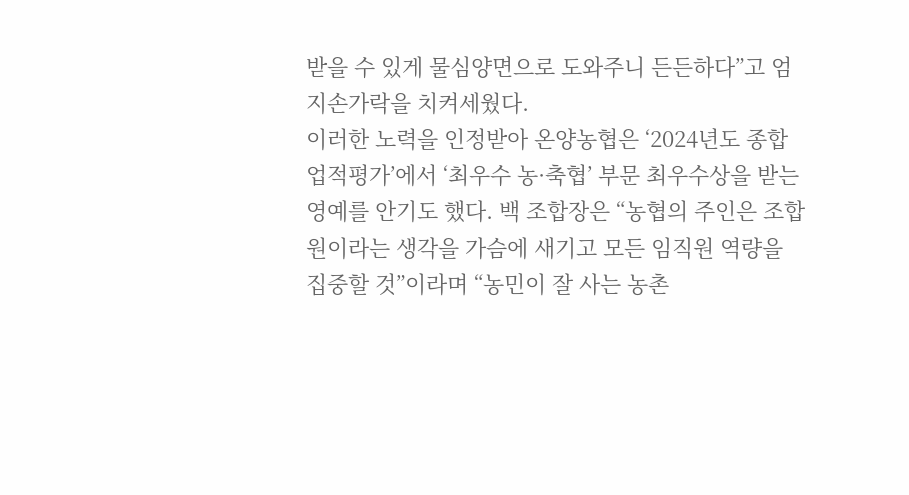받을 수 있게 물심양면으로 도와주니 든든하다”고 엄지손가락을 치켜세웠다.
이러한 노력을 인정받아 온양농협은 ‘2024년도 종합업적평가’에서 ‘최우수 농·축협’ 부문 최우수상을 받는 영예를 안기도 했다. 백 조합장은 “농협의 주인은 조합원이라는 생각을 가슴에 새기고 모든 임직원 역량을 집중할 것”이라며 “농민이 잘 사는 농촌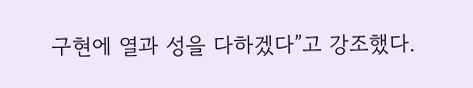구현에 열과 성을 다하겠다”고 강조했다.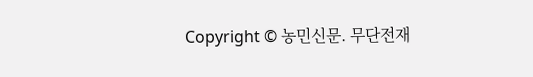Copyright © 농민신문. 무단전재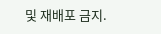및 재배포 금지.